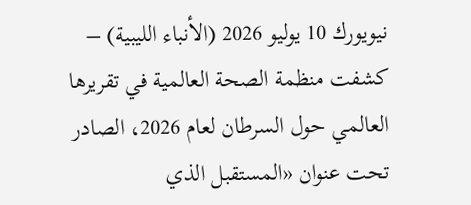نيويورك 10 يوليو 2026 (الأنباء الليبية) – كشفت منظمة الصحة العالمية في تقريرها العالمي حول السرطان لعام 2026، الصادر تحت عنوان «المستقبل الذي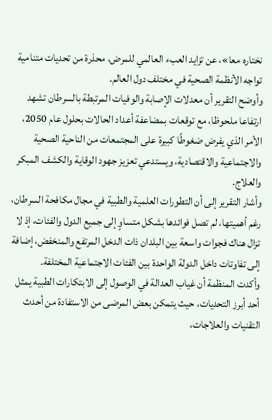نختاره معا»، عن تزايد العبء العالمي للمرض، محذرة من تحديات متنامية تواجه الأنظمة الصحية في مختلف دول العالم.
وأوضح التقرير أن معدلات الإصابة والوفيات المرتبطة بالسرطان تشهد ارتفاعا ملحوظا، مع توقعات بمضاعفة أعداد الحالات بحلول عام 2050، الأمر الذي يفرض ضغوطًا كبيرة على المجتمعات من الناحية الصحية والاجتماعية والاقتصادية، ويستدعي تعزيز جهود الوقاية والكشف المبكر والعلاج.
وأشار التقرير إلى أن التطورات العلمية والطبية في مجال مكافحة السرطان، رغم أهميتها، لم تصل فوائدها بشكل متساوٍ إلى جميع الدول والفئات، إذ لا تزال هناك فجوات واسعة بين البلدان ذات الدخل المرتفع والمنخفض، إضافة إلى تفاوتات داخل الدولة الواحدة بين الفئات الاجتماعية المختلفة.
وأكدت المنظمة أن غياب العدالة في الوصول إلى الابتكارات الطبية يمثل أحد أبرز التحديات، حيث يتمكن بعض المرضى من الاستفادة من أحدث التقنيات والعلاجات،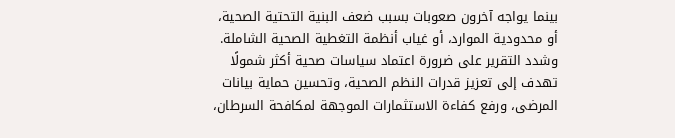بينما يواجه آخرون صعوبات بسبب ضعف البنية التحتية الصحية، أو محدودية الموارد، أو غياب أنظمة التغطية الصحية الشاملة.
وشدد التقرير على ضرورة اعتماد سياسات صحية أكثر شمولًا تهدف إلى تعزيز قدرات النظم الصحية، وتحسين حماية بيانات المرضى، ورفع كفاءة الاستثمارات الموجهة لمكافحة السرطان،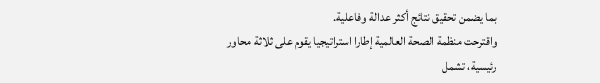بما يضمن تحقيق نتائج أكثر عدالة وفاعلية.
واقترحت منظمة الصحة العالمية إطارا استراتيجيا يقوم على ثلاثة محاور رئيسية، تشمل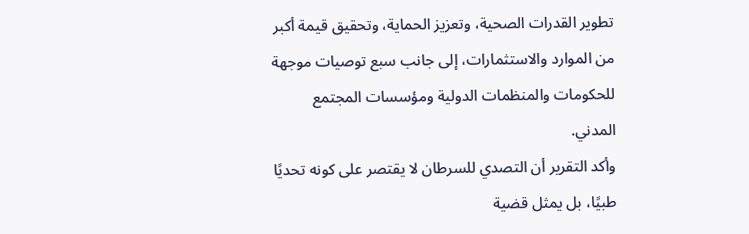تطوير القدرات الصحية، وتعزيز الحماية، وتحقيق قيمة أكبر من الموارد والاستثمارات، إلى جانب سبع توصيات موجهة للحكومات والمنظمات الدولية ومؤسسات المجتمع المدني.
وأكد التقرير أن التصدي للسرطان لا يقتصر على كونه تحديًا طبيًا، بل يمثل قضية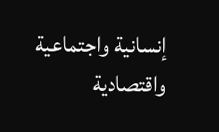إنسانية واجتماعية واقتصادية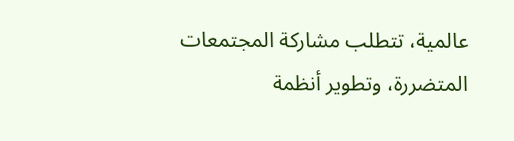عالمية، تتطلب مشاركة المجتمعات المتضررة، وتطوير أنظمة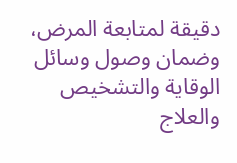دقيقة لمتابعة المرض، وضمان وصول وسائل الوقاية والتشخيص والعلاج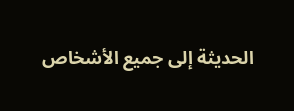الحديثة إلى جميع الأشخاص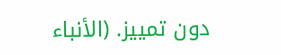دون تمييز. (الأنباء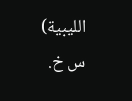الليبية) س خ.